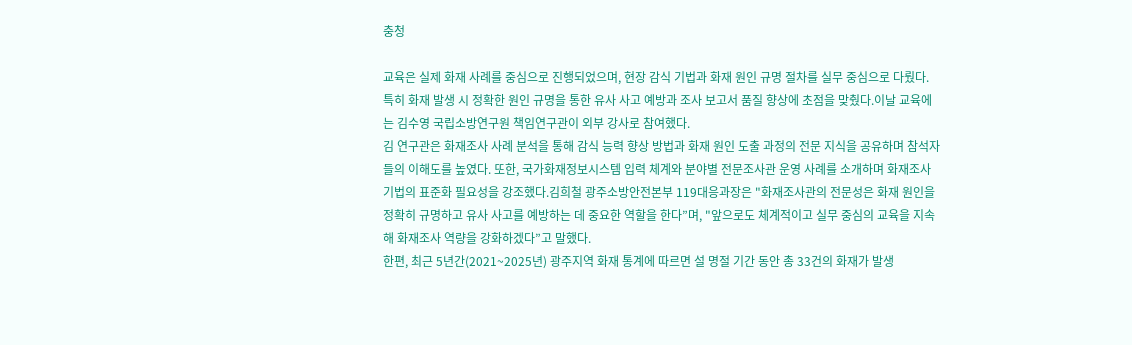충청

교육은 실제 화재 사례를 중심으로 진행되었으며, 현장 감식 기법과 화재 원인 규명 절차를 실무 중심으로 다뤘다. 특히 화재 발생 시 정확한 원인 규명을 통한 유사 사고 예방과 조사 보고서 품질 향상에 초점을 맞췄다.이날 교육에는 김수영 국립소방연구원 책임연구관이 외부 강사로 참여했다.
김 연구관은 화재조사 사례 분석을 통해 감식 능력 향상 방법과 화재 원인 도출 과정의 전문 지식을 공유하며 참석자들의 이해도를 높였다. 또한, 국가화재정보시스템 입력 체계와 분야별 전문조사관 운영 사례를 소개하며 화재조사 기법의 표준화 필요성을 강조했다.김희철 광주소방안전본부 119대응과장은 "화재조사관의 전문성은 화재 원인을 정확히 규명하고 유사 사고를 예방하는 데 중요한 역할을 한다”며, "앞으로도 체계적이고 실무 중심의 교육을 지속해 화재조사 역량을 강화하겠다”고 말했다.
한편, 최근 5년간(2021~2025년) 광주지역 화재 통계에 따르면 설 명절 기간 동안 총 33건의 화재가 발생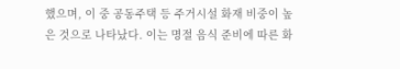했으며, 이 중 공동주택 등 주거시설 화재 비중이 높은 것으로 나타났다. 이는 명절 음식 준비에 따른 화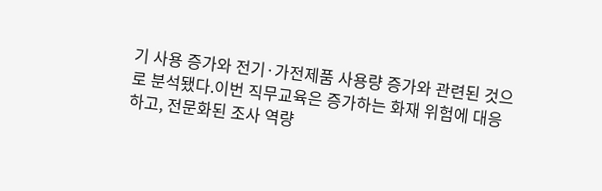기 사용 증가와 전기·가전제품 사용량 증가와 관련된 것으로 분석됐다.이번 직무교육은 증가하는 화재 위험에 대응하고, 전문화된 조사 역량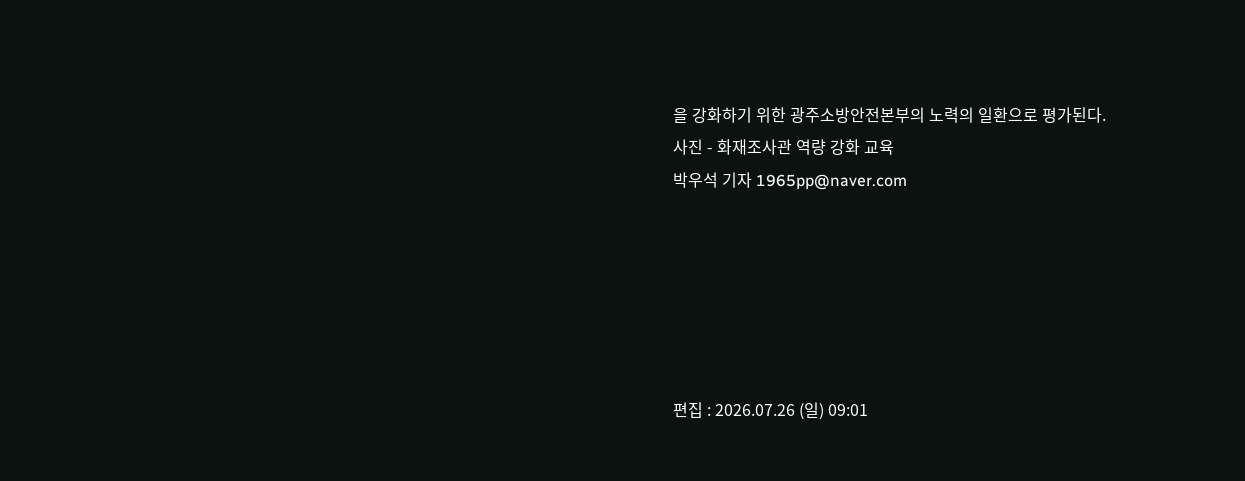을 강화하기 위한 광주소방안전본부의 노력의 일환으로 평가된다.
사진 - 화재조사관 역량 강화 교육
박우석 기자 1965pp@naver.com






편집 : 2026.07.26 (일) 09:01